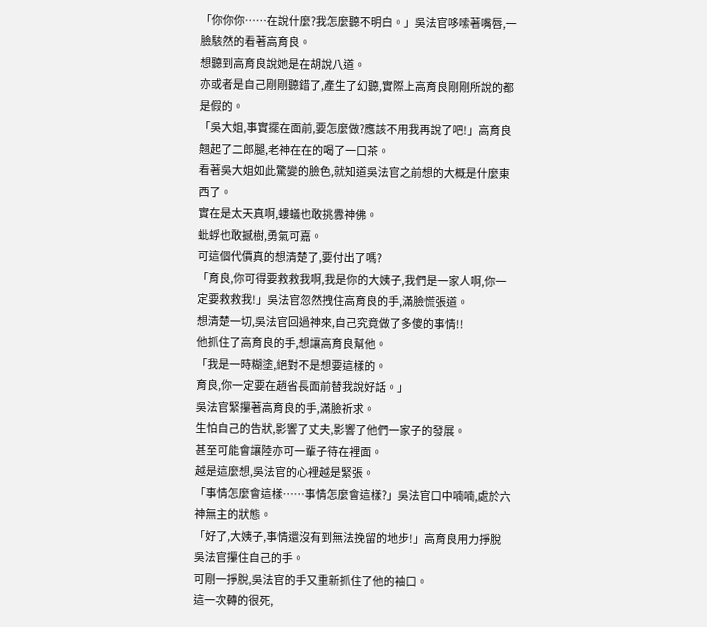「你你你……在說什麼?我怎麼聽不明白。」吳法官哆嗦著嘴唇,一臉駭然的看著高育良。
想聽到高育良說她是在胡說八道。
亦或者是自己剛剛聽錯了,產生了幻聽,實際上高育良剛剛所說的都是假的。
「吳大姐,事實擺在面前,要怎麼做?應該不用我再說了吧!」高育良翹起了二郎腿,老神在在的喝了一口茶。
看著吳大姐如此驚變的臉色,就知道吳法官之前想的大概是什麼東西了。
實在是太天真啊,螻蟻也敢挑釁神佛。
蚍蜉也敢撼樹,勇氣可嘉。
可這個代價真的想清楚了,要付出了嗎?
「育良,你可得要救救我啊,我是你的大姨子,我們是一家人啊,你一定要救救我!」吳法官忽然拽住高育良的手,滿臉慌張道。
想清楚一切,吳法官回過神來,自己究竟做了多傻的事情!!
他抓住了高育良的手,想讓高育良幫他。
「我是一時糊塗,絕對不是想要這樣的。
育良,你一定要在趙省長面前替我說好話。」
吳法官緊攥著高育良的手,滿臉祈求。
生怕自己的告狀,影響了丈夫,影響了他們一家子的發展。
甚至可能會讓陸亦可一輩子待在裡面。
越是這麼想,吳法官的心裡越是緊張。
「事情怎麼會這樣……事情怎麼會這樣?」吳法官口中喃喃,處於六神無主的狀態。
「好了,大姨子,事情還沒有到無法挽留的地步!」高育良用力掙脫吳法官攥住自己的手。
可剛一掙脫,吳法官的手又重新抓住了他的袖口。
這一次轉的很死,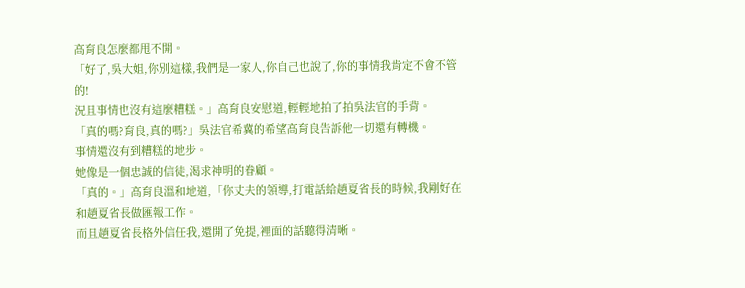高育良怎麼都甩不開。
「好了,吳大姐,你別這樣,我們是一家人,你自己也說了,你的事情我肯定不會不管的!
況且事情也沒有這麼糟糕。」高育良安慰道,輕輕地拍了拍吳法官的手背。
「真的嗎?育良,真的嗎?」吳法官希冀的希望高育良告訴他一切還有轉機。
事情還沒有到糟糕的地步。
她像是一個忠誠的信徒,渴求神明的眷顧。
「真的。」高育良溫和地道,「你丈夫的領導,打電話給趙夏省長的時候,我剛好在和趙夏省長做匯報工作。
而且趙夏省長格外信任我,還開了免提,裡面的話聽得清晰。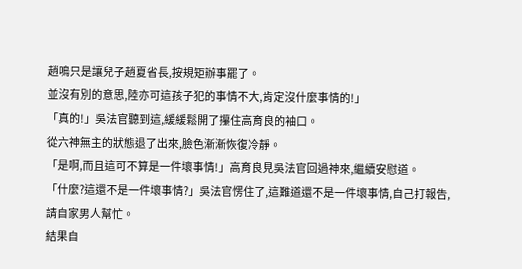趙鳴只是讓兒子趙夏省長,按規矩辦事罷了。
並沒有別的意思,陸亦可這孩子犯的事情不大,肯定沒什麼事情的!」
「真的!」吳法官聽到這,緩緩鬆開了攥住高育良的袖口。
從六神無主的狀態退了出來,臉色漸漸恢復冷靜。
「是啊,而且這可不算是一件壞事情!」高育良見吳法官回過神來,繼續安慰道。
「什麼?這還不是一件壞事情?」吳法官愣住了,這難道還不是一件壞事情,自己打報告,請自家男人幫忙。
結果自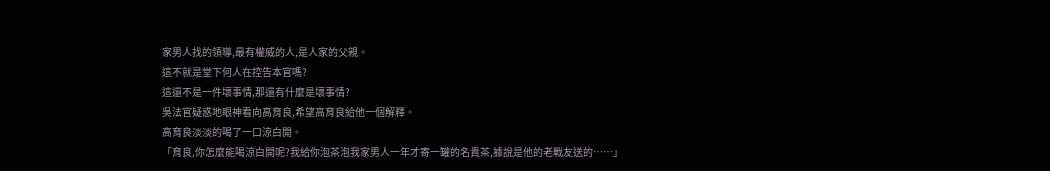家男人找的領導,最有權威的人,是人家的父親。
這不就是堂下何人在控告本官嗎?
這還不是一件壞事情,那還有什麼是壞事情?
吳法官疑惑地眼神看向高育良,希望高育良給他一個解釋。
高育良淡淡的喝了一口涼白開。
「育良,你怎麼能喝涼白開呢?我給你泡茶泡我家男人一年才寄一罐的名貴茶,據說是他的老戰友送的……」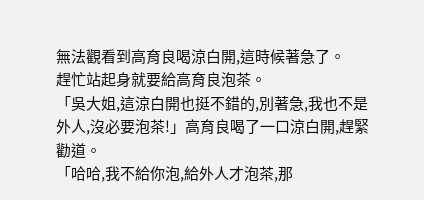無法觀看到高育良喝涼白開,這時候著急了。
趕忙站起身就要給高育良泡茶。
「吳大姐,這涼白開也挺不錯的,別著急,我也不是外人,沒必要泡茶!」高育良喝了一口涼白開,趕緊勸道。
「哈哈,我不給你泡,給外人才泡茶,那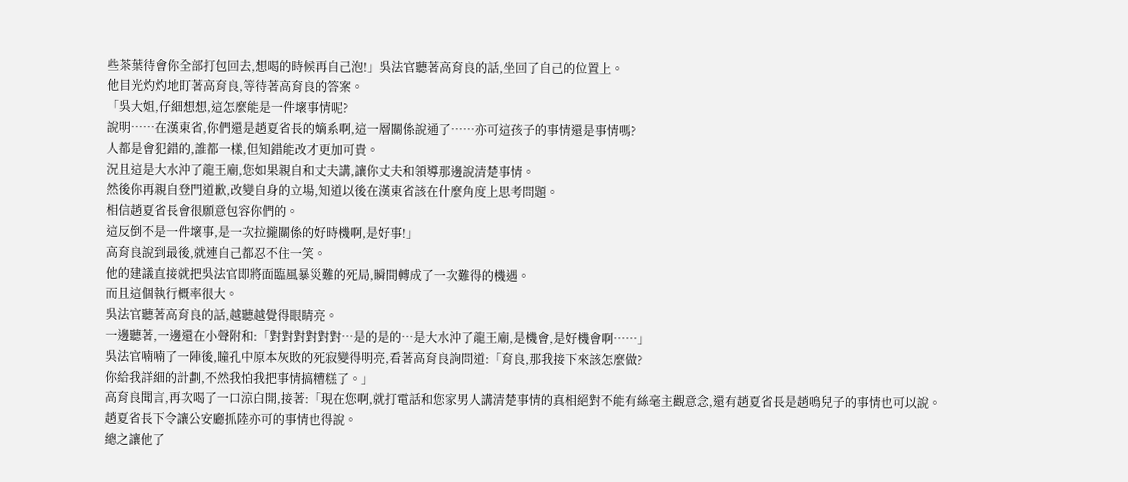些茶葉待會你全部打包回去,想喝的時候再自己泡!」吳法官聽著高育良的話,坐回了自己的位置上。
他目光灼灼地盯著高育良,等待著高育良的答案。
「吳大姐,仔細想想,這怎麼能是一件壞事情呢?
說明……在漢東省,你們還是趙夏省長的嫡系啊,這一層關係說通了……亦可這孩子的事情還是事情嗎?
人都是會犯錯的,誰都一樣,但知錯能改才更加可貴。
況且這是大水沖了龍王廟,您如果親自和丈夫講,讓你丈夫和領導那邊說清楚事情。
然後你再親自登門道歉,改變自身的立場,知道以後在漢東省該在什麼角度上思考問題。
相信趙夏省長會很願意包容你們的。
這反倒不是一件壞事,是一次拉攏關係的好時機啊,是好事!」
高育良說到最後,就連自己都忍不住一笑。
他的建議直接就把吳法官即將面臨風暴災難的死局,瞬間轉成了一次難得的機遇。
而且這個執行概率很大。
吳法官聽著高育良的話,越聽越覺得眼睛亮。
一邊聽著,一邊還在小聲附和:「對對對對對對…是的是的…是大水沖了龍王廟,是機會,是好機會啊……」
吳法官喃喃了一陣後,瞳孔中原本灰敗的死寂變得明亮,看著高育良詢問道:「育良,那我接下來該怎麼做?
你給我詳細的計劃,不然我怕我把事情搞糟糕了。」
高育良聞言,再次喝了一口涼白開,接著:「現在您啊,就打電話和您家男人講清楚事情的真相絕對不能有絲毫主觀意念,還有趙夏省長是趙鳴兒子的事情也可以說。
趙夏省長下令讓公安廳抓陸亦可的事情也得說。
總之讓他了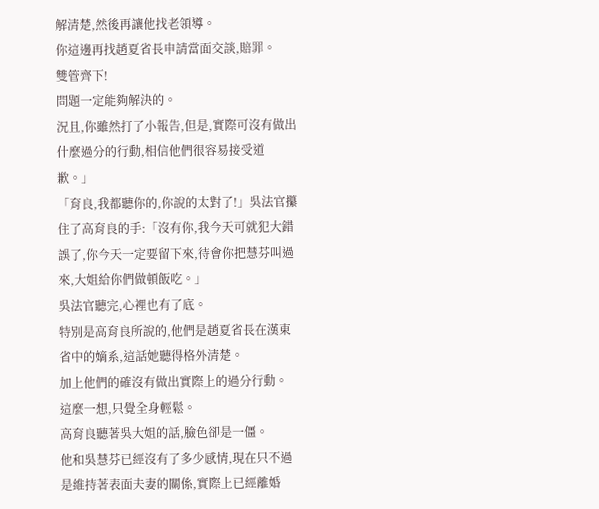解清楚,然後再讓他找老領導。
你這邊再找趙夏省長申請當面交談,賠罪。
雙管齊下!
問題一定能夠解決的。
況且,你雖然打了小報告,但是,實際可沒有做出什麼過分的行動,相信他們很容易接受道歉。」
「育良,我都聽你的,你說的太對了!」吳法官攥住了高育良的手:「沒有你,我今天可就犯大錯誤了,你今天一定要留下來,待會你把慧芬叫過來,大姐給你們做頓飯吃。」
吳法官聽完,心裡也有了底。
特別是高育良所說的,他們是趙夏省長在漢東省中的嫡系,這話她聽得格外清楚。
加上他們的確沒有做出實際上的過分行動。
這麼一想,只覺全身輕鬆。
高育良聽著吳大姐的話,臉色卻是一僵。
他和吳慧芬已經沒有了多少感情,現在只不過是維持著表面夫妻的關係,實際上已經離婚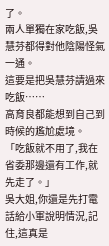了。
兩人單獨在家吃飯,吳慧芬都得對他陰陽怪氣一通。
這要是把吳慧芬請過來吃飯……
高育良都能想到自己到時候的尷尬處境。
「吃飯就不用了,我在省委那邊還有工作,就先走了。」
吳大姐,你還是先打電話給小軍說明情況,記住,這真是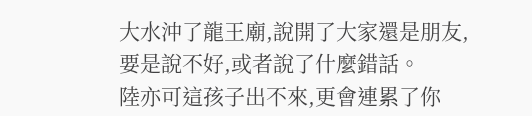大水沖了龍王廟,說開了大家還是朋友,要是說不好,或者說了什麼錯話。
陸亦可這孩子出不來,更會連累了你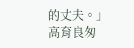的丈夫。」
高育良匆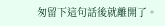匆留下這句話後就離開了。